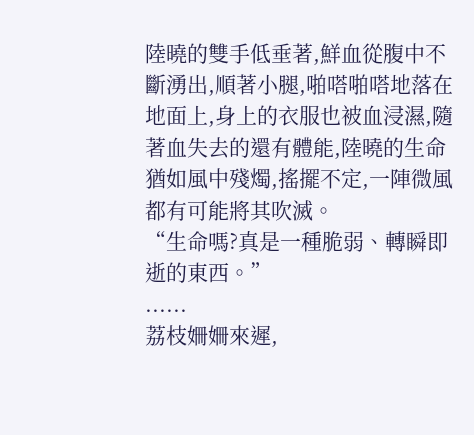陸曉的雙手低垂著,鮮血從腹中不斷湧出,順著小腿,啪嗒啪嗒地落在地面上,身上的衣服也被血浸濕,隨著血失去的還有體能,陸曉的生命猶如風中殘燭,搖擺不定,一陣微風都有可能將其吹滅。
“生命嗎?真是一種脆弱、轉瞬即逝的東西。”
......
荔枝姍姍來遲,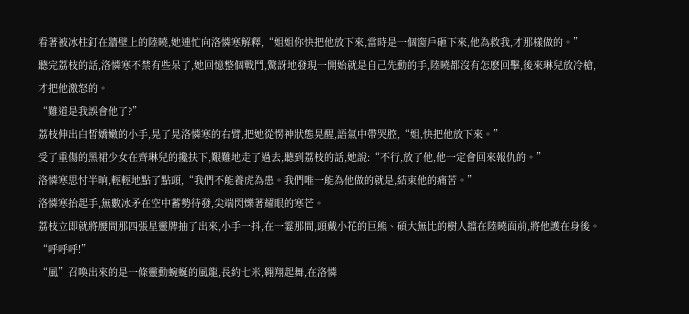看著被冰柱釘在牆壁上的陸曉,她連忙向洛憐寒解釋,“姐姐你快把他放下來,當時是一個窗戶砸下來,他為救我,才那樣做的。”
聽完荔枝的話,洛憐寒不禁有些呆了,她回憶整個戰鬥,驚訝地發現一開始就是自己先動的手,陸曉都沒有怎麽回擊,後來琳兒放冷槍,才把他激怒的。
“難道是我誤會他了?”
荔枝伸出白皙嬌嫩的小手,晃了晃洛憐寒的右臂,把她從愣神狀態晃醒,語氣中帶哭腔,“姐,快把他放下來。”
受了重傷的黑裙少女在齊琳兒的攙扶下,艱難地走了過去,聽到荔枝的話,她說:“不行,放了他,他一定會回來報仇的。”
洛憐寒思忖半晌,輕輕地點了點頭,“我們不能養虎為患。我們唯一能為他做的就是,結束他的痛苦。”
洛憐寒抬起手,無數冰矛在空中蓄勢待發,尖端閃爍著耀眼的寒芒。
荔枝立即就將腰間那四張星靈牌抽了出來,小手一抖,在一霎那間,頭戴小花的巨熊、碩大無比的樹人擋在陸曉面前,將他護在身後。
“呼呼呼!”
“風”召喚出來的是一條靈動蜿蜒的風龍,長約七米,翱翔起舞,在洛憐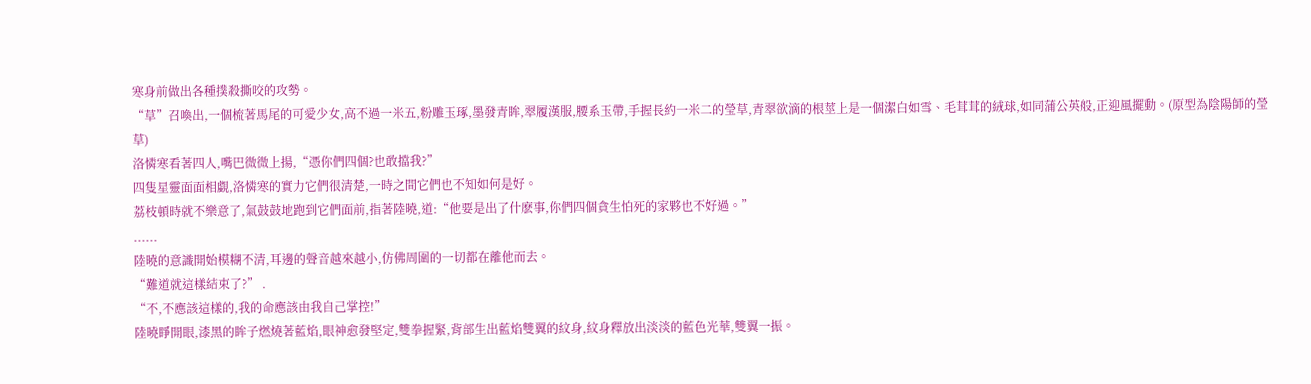寒身前做出各種撲殺撕咬的攻勢。
“草”召喚出,一個梳著馬尾的可愛少女,高不過一米五,粉雕玉琢,墨發青眸,翠履漢服,腰系玉帶,手握長約一米二的瑩草,青翠欲滴的根莖上是一個潔白如雪、毛茸茸的絨球,如同蒲公英般,正迎風擺動。(原型為陰陽師的瑩草)
洛憐寒看著四人,嘴巴微微上揚,“憑你們四個?也敢擋我?”
四隻星靈面面相覷,洛憐寒的實力它們很清楚,一時之間它們也不知如何是好。
荔枝頓時就不樂意了,氣鼓鼓地跑到它們面前,指著陸曉,道:“他要是出了什麽事,你們四個貪生怕死的家夥也不好過。”
......
陸曉的意識開始模糊不清,耳邊的聲音越來越小,仿佛周圍的一切都在離他而去。
“難道就這樣結束了?” .
“不,不應該這樣的,我的命應該由我自己掌控!”
陸曉睜開眼,漆黑的眸子燃燒著藍焰,眼神愈發堅定,雙拳握緊,背部生出藍焰雙翼的紋身,紋身釋放出淡淡的藍色光華,雙翼一振。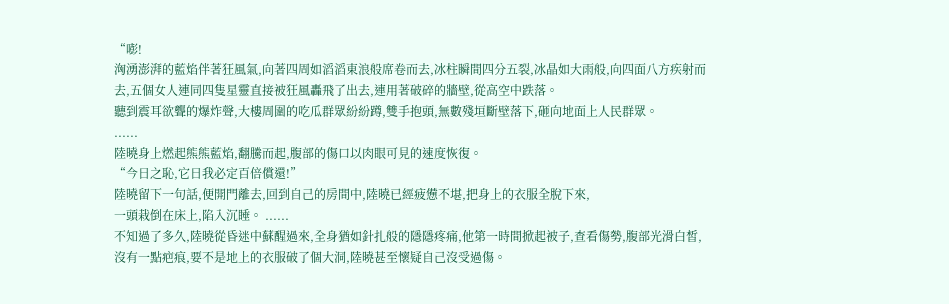“嘭!
洶湧澎湃的藍焰伴著狂風氣,向著四周如滔滔東浪般席卷而去,冰柱瞬間四分五裂,冰晶如大雨般,向四面八方疾射而去,五個女人連同四隻星靈直接被狂風轟飛了出去,連用著破碎的牆壁,從高空中跌落。
聽到震耳欲聾的爆炸聲,大樓周圍的吃瓜群眾紛紛蹲,雙手抱頭,無數殘垣斷壁落下,砸向地面上人民群眾。
......
陸曉身上燃起熊熊藍焰,翻騰而起,腹部的傷口以肉眼可見的速度恢復。
“今日之恥,它日我必定百倍償還!”
陸曉留下一句話,便開門離去,回到自己的房間中,陸曉已經疲憊不堪,把身上的衣服全脫下來,
一頭栽倒在床上,陷入沉睡。 ......
不知過了多久,陸曉從昏迷中蘇醒過來,全身猶如針扎般的隱隱疼痛,他第一時間掀起被子,查看傷勢,腹部光滑白皙,沒有一點疤痕,要不是地上的衣服破了個大洞,陸曉甚至懷疑自己沒受過傷。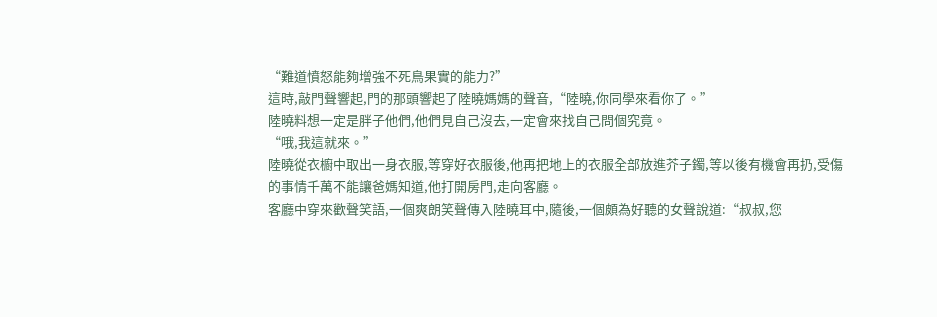“難道憤怒能夠增強不死鳥果實的能力?”
這時,敲門聲響起,門的那頭響起了陸曉媽媽的聲音,“陸曉,你同學來看你了。”
陸曉料想一定是胖子他們,他們見自己沒去,一定會來找自己問個究竟。
“哦,我這就來。”
陸曉從衣櫥中取出一身衣服,等穿好衣服後,他再把地上的衣服全部放進芥子鐲,等以後有機會再扔,受傷的事情千萬不能讓爸媽知道,他打開房門,走向客廳。
客廳中穿來歡聲笑語,一個爽朗笑聲傳入陸曉耳中,隨後,一個頗為好聽的女聲說道:“叔叔,您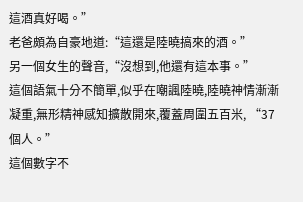這酒真好喝。”
老爸頗為自豪地道:“這還是陸曉搞來的酒。”
另一個女生的聲音,“沒想到,他還有這本事。”
這個語氣十分不簡單,似乎在嘲諷陸曉,陸曉神情漸漸凝重,無形精神感知擴散開來,覆蓋周圍五百米, “37個人。”
這個數字不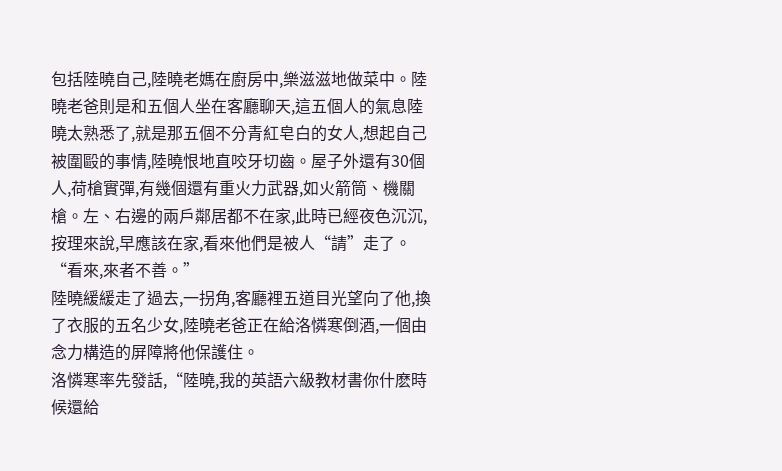包括陸曉自己,陸曉老媽在廚房中,樂滋滋地做菜中。陸曉老爸則是和五個人坐在客廳聊天,這五個人的氣息陸曉太熟悉了,就是那五個不分青紅皂白的女人,想起自己被圍毆的事情,陸曉恨地直咬牙切齒。屋子外還有30個人,荷槍實彈,有幾個還有重火力武器,如火箭筒、機關槍。左、右邊的兩戶鄰居都不在家,此時已經夜色沉沉,按理來說,早應該在家,看來他們是被人“請”走了。
“看來,來者不善。”
陸曉緩緩走了過去,一拐角,客廳裡五道目光望向了他,換了衣服的五名少女,陸曉老爸正在給洛憐寒倒酒,一個由念力構造的屏障將他保護住。
洛憐寒率先發話,“陸曉,我的英語六級教材書你什麽時候還給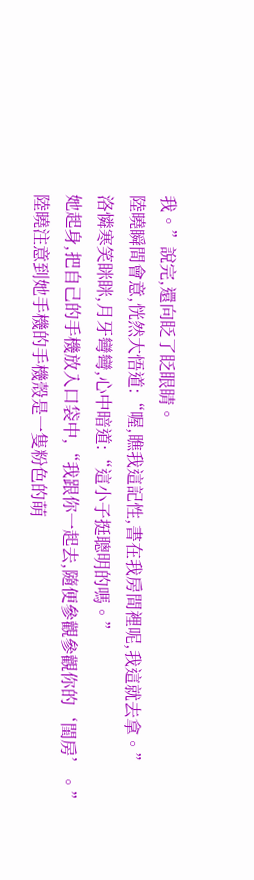我。”說完,還向眨了眨眼睛。
陸曉瞬間會意,恍然大悟道:“喔,瞧我這記性,書在我房間裡呢,我這就去拿。”
洛憐寒笑眯眯,月牙彎彎,心中暗道:“這小子挺聰明的嗎。”
她起身,把自己的手機放入口袋中,“我跟你一起去,隨便參觀參觀你的‘閨房’。”
陸曉注意到她手機的手機殼是一隻粉色的萌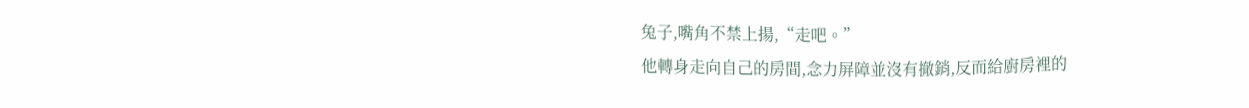兔子,嘴角不禁上揚,“走吧。”
他轉身走向自己的房間,念力屏障並沒有撤銷,反而給廚房裡的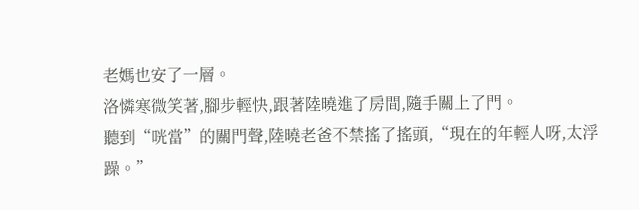老媽也安了一層。
洛憐寒微笑著,腳步輕快,跟著陸曉進了房間,隨手關上了門。
聽到“咣當”的關門聲,陸曉老爸不禁搖了搖頭,“現在的年輕人呀,太浮躁。”